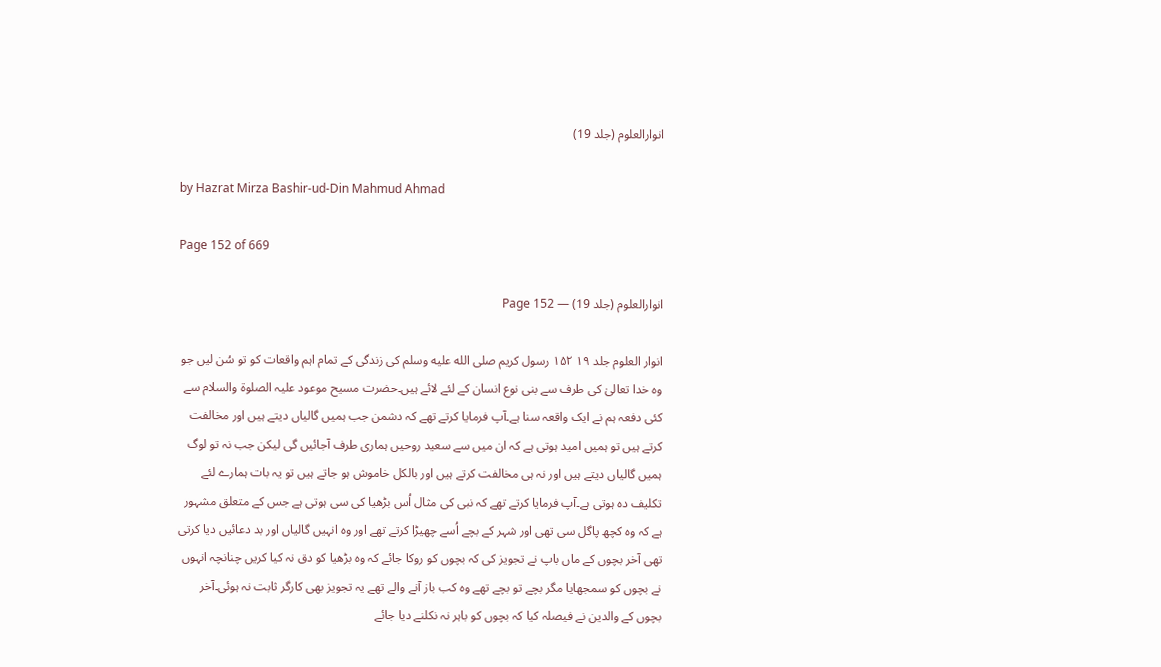انوارالعلوم (جلد 19)

by Hazrat Mirza Bashir-ud-Din Mahmud Ahmad

Page 152 of 669

انوارالعلوم (جلد 19) — Page 152

انوار العلوم جلد ۱۹ ۱۵۲ رسول کریم صلى الله عليه وسلم کی زندگی کے تمام اہم واقعات کو تو سُن لیں جو وہ خدا تعالیٰ کی طرف سے بنی نوع انسان کے لئے لائے ہیں۔حضرت مسیح موعود علیہ الصلوۃ والسلام سے کئی دفعہ ہم نے ایک واقعہ سنا ہے۔آپ فرمایا کرتے تھے کہ دشمن جب ہمیں گالیاں دیتے ہیں اور مخالفت کرتے ہیں تو ہمیں امید ہوتی ہے کہ ان میں سے سعید روحیں ہماری طرف آجائیں گی لیکن جب نہ تو لوگ ہمیں گالیاں دیتے ہیں اور نہ ہی مخالفت کرتے ہیں اور بالکل خاموش ہو جاتے ہیں تو یہ بات ہمارے لئے تکلیف دہ ہوتی ہے۔آپ فرمایا کرتے تھے کہ نبی کی مثال اُس بڑھیا کی سی ہوتی ہے جس کے متعلق مشہور ہے کہ وہ کچھ پاگل سی تھی اور شہر کے بچے اُسے چھیڑا کرتے تھے اور وہ انہیں گالیاں اور بد دعائیں دیا کرتی تھی آخر بچوں کے ماں باپ نے تجویز کی کہ بچوں کو روکا جائے کہ وہ بڑھیا کو دق نہ کیا کریں چنانچہ انہوں نے بچوں کو سمجھایا مگر بچے تو بچے تھے وہ کب باز آنے والے تھے یہ تجویز بھی کارگر ثابت نہ ہوئی۔آخر بچوں کے والدین نے فیصلہ کیا کہ بچوں کو باہر نہ نکلنے دیا جائے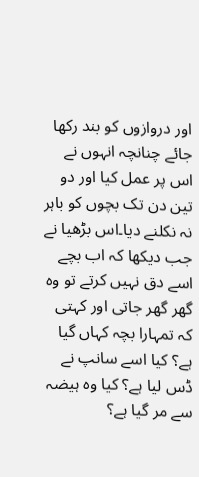اور دروازوں کو بند رکھا جائے چنانچہ انہوں نے اس پر عمل کیا اور دو تین دن تک بچوں کو باہر نہ نکلنے دیا۔اس بڑھیا نے جب دیکھا کہ اب بچے اسے دق نہیں کرتے تو وہ گھر گھر جاتی اور کہتی کہ تمہارا بچہ کہاں گیا ہے؟ کیا اسے سانپ نے ڈس لیا ہے؟ کیا وہ ہیضہ سے مر گیا ہے؟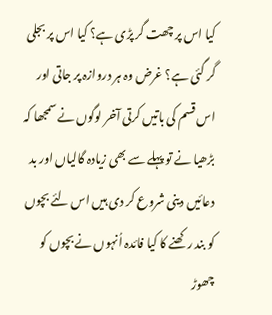کیا اس پر چھت گر پڑی ہے؟ کیا اس پر بجلی گر گئی ہے؟ غرض وہ ہر دروازہ پر جاتی اور اس قسم کی باتیں کرتی آخر لوگوں نے سمجھا کہ بڑھیا نے تو پہلے سے بھی زیادہ گالیاں اور بد دعائیں دینی شروع کر دی ہیں اس لئے بچوں کو بند رکھنے کا کیا فائدہ اُنہوں نے بچوں کو چھوڑ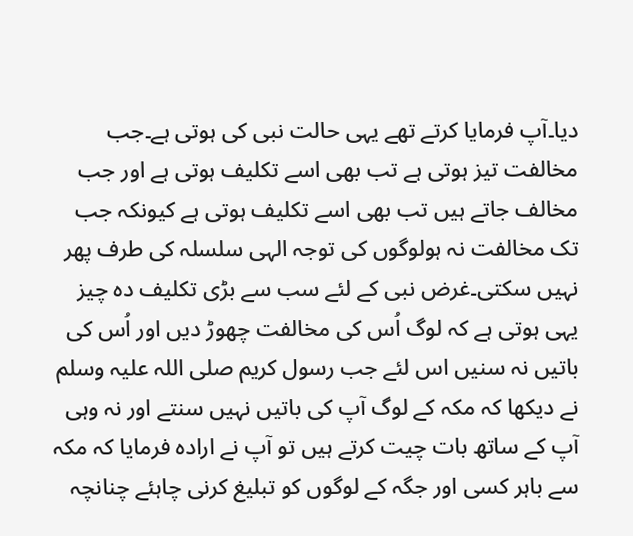دیا۔آپ فرمایا کرتے تھے یہی حالت نبی کی ہوتی ہے۔جب مخالفت تیز ہوتی ہے تب بھی اسے تکلیف ہوتی ہے اور جب مخالف جاتے ہیں تب بھی اسے تکلیف ہوتی ہے کیونکہ جب تک مخالفت نہ ہولوگوں کی توجہ الہی سلسلہ کی طرف پھر نہیں سکتی۔غرض نبی کے لئے سب سے بڑی تکلیف دہ چیز یہی ہوتی ہے کہ لوگ اُس کی مخالفت چھوڑ دیں اور اُس کی باتیں نہ سنیں اس لئے جب رسول کریم صلی اللہ علیہ وسلم نے دیکھا کہ مکہ کے لوگ آپ کی باتیں نہیں سنتے اور نہ وہی آپ کے ساتھ بات چیت کرتے ہیں تو آپ نے ارادہ فرمایا کہ مکہ سے باہر کسی اور جگہ کے لوگوں کو تبلیغ کرنی چاہئے چنانچہ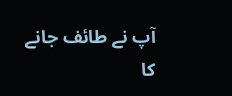آپ نے طائف جانے کا